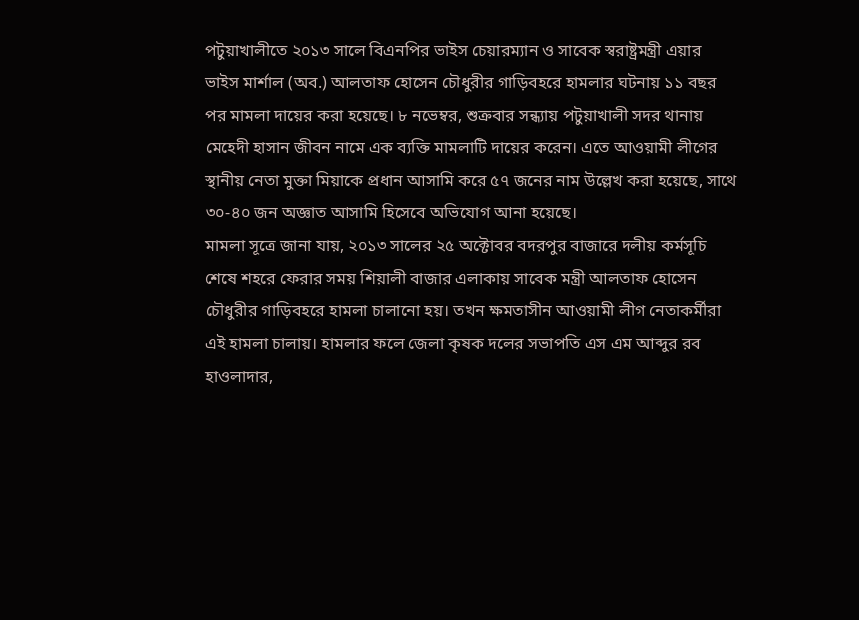পটুয়াখালীতে ২০১৩ সালে বিএনপির ভাইস চেয়ারম্যান ও সাবেক স্বরাষ্ট্রমন্ত্রী এয়ার ভাইস মার্শাল (অব.) আলতাফ হোসেন চৌধুরীর গাড়িবহরে হামলার ঘটনায় ১১ বছর পর মামলা দায়ের করা হয়েছে। ৮ নভেম্বর, শুক্রবার সন্ধ্যায় পটুয়াখালী সদর থানায় মেহেদী হাসান জীবন নামে এক ব্যক্তি মামলাটি দায়ের করেন। এতে আওয়ামী লীগের স্থানীয় নেতা মুক্তা মিয়াকে প্রধান আসামি করে ৫৭ জনের নাম উল্লেখ করা হয়েছে, সাথে ৩০-৪০ জন অজ্ঞাত আসামি হিসেবে অভিযোগ আনা হয়েছে।
মামলা সূত্রে জানা যায়, ২০১৩ সালের ২৫ অক্টোবর বদরপুর বাজারে দলীয় কর্মসূচি শেষে শহরে ফেরার সময় শিয়ালী বাজার এলাকায় সাবেক মন্ত্রী আলতাফ হোসেন চৌধুরীর গাড়িবহরে হামলা চালানো হয়। তখন ক্ষমতাসীন আওয়ামী লীগ নেতাকর্মীরা এই হামলা চালায়। হামলার ফলে জেলা কৃষক দলের সভাপতি এস এম আব্দুর রব হাওলাদার,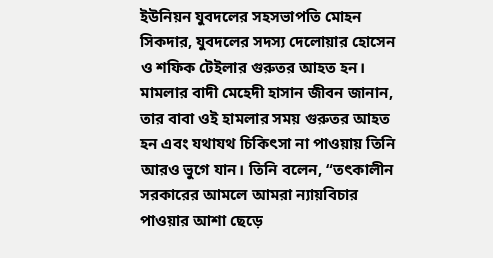ইউনিয়ন যুবদলের সহসভাপতি মোহন সিকদার, যুবদলের সদস্য দেলোয়ার হোসেন ও শফিক টেইলার গুরুতর আহত হন।
মামলার বাদী মেহেদী হাসান জীবন জানান, তার বাবা ওই হামলার সময় গুরুতর আহত হন এবং যথাযথ চিকিৎসা না পাওয়ায় তিনি আরও ভুগে যান। তিনি বলেন, “তৎকালীন সরকারের আমলে আমরা ন্যায়বিচার পাওয়ার আশা ছেড়ে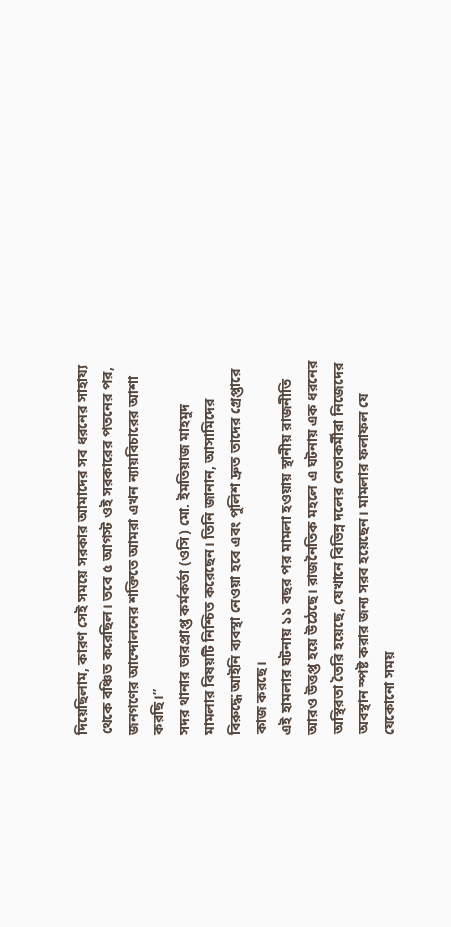দিয়েছিলাম, কারণ সেই সময়ে সরকার আমাদের সব ধরনের সাহায্য থেকে বঞ্চিত করেছিল। তবে ৫ আগস্ট ওই সরকারের পতনের পর, জনগণের আন্দোলনের শক্তিতে আমরা এখন ন্যায়বিচারের আশা করছি।”
সদর থানার ভারপ্রাপ্ত কর্মকর্তা (ওসি) মো. ইমতিয়াজ মাহমুদ মামলার বিষয়টি নিশ্চিত করেছেন। তিনি জানান, আসামিদের বিরুদ্ধে আইনি ব্যবস্থা নেওয়া হবে এবং পুলিশ দ্রুত তাদের গ্রেপ্তারে কাজ করছে।
এই হামলার ঘটনায় ১১ বছর পর মামলা হওয়ায় স্থানীয় রাজনীতি আরও উত্তপ্ত হয়ে উঠেছে। রাজনৈতিক মহলে এ ঘটনায় এক ধরনের অস্থিরতা তৈরি হয়েছে, যেখানে বিভিন্ন দলের নেতাকর্মীরা নিজেদের অবস্থান স্পষ্ট করার জন্য সরব হয়েছেন। মামলার ফলাফল যে যেকোনো সময়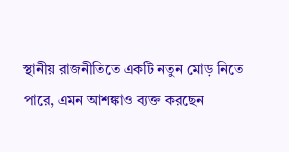স্থানীয় রাজনীতিতে একটি নতুন মোড় নিতে পারে, এমন আশঙ্কাও ব্যক্ত করছেন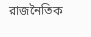রাজনৈতিক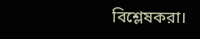বিশ্লেষকরা।